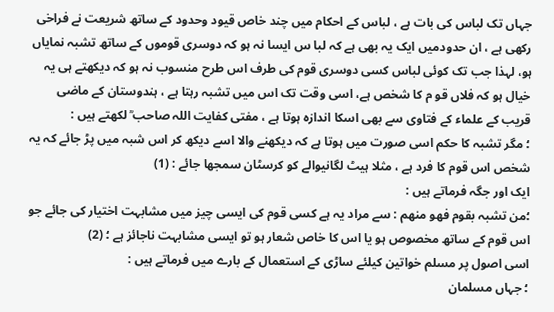جہاں تک لباس کی بات ہے ، لباس کے احکام میں چند خاص قیود وحدود کے ساتھ شریعت نے فراخی رکھی ہے ، ان حدودمیں ایک یہ بھی ہے کہ لبا س ایسا نہ ہو کہ دوسری قوموں کے ساتھ تشبہ نمایاں ہو، لہذا جب تک کوئی لباس کسی دوسری قوم کی طرف اس طرح منسوب نہ ہو کہ دیکھتے ہی یہ خیال ہو کہ فلاں قو م کا شخص ہے، اسی وقت تک اس میں تشبہ رہتا ہے ، ہندوستان کے ماضی قریب کے علماء کے فتاوی سے بھی اسکا اندازہ ہوتا ہے ، مفتی کفایت اللہ صاحب ؒ لکھتے ہیں :
؛ مگر تشبہ کا حکم اسی صورت میں ہوتا ہے کہ دیکھنے والا اسے دیکھ کر اس شبہ میں پڑ جائے کہ یہ شخص اس قوم کا فرد ہے ، مثلا ہیٹ لگانیوالے کو کرسٹان سمجھا جائے : (1)
ایک اور جگہ فرماتے ہیں :
؛من تشبہ بقوم فھو منھم : سے مراد یہ ہے کسی قوم کی ایسی چیز میں مشابہت اختیار کی جائے جو اس قوم کے ساتھ مخصوص ہو یا اس کا خاص شعار ہو تو ایسی مشابہت ناجائز ہے ؛ (2)
اسی اصول پر مسلم خواتین کیلئے ساڑی کے استعمال کے بارے میں فرماتے ہیں :
؛ جہاں مسلمان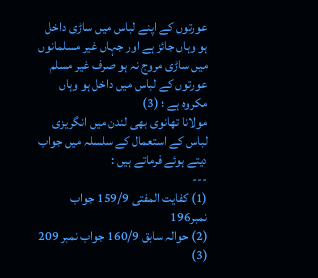عورتوں کے اپنے لباس میں ساڑی داخل ہو وہاں جائز ہے اور جہاں غیر مسلمانوں میں ساڑی مروج نہ ہو صرف غیر مسلم عورتوں کے لباس میں داخل ہو وہاں مکروہ ہے ؛ (3)
مولانا تھانوی بھی لندن میں انگریزی لباس کے استعمال کے سلسلہ میں جواب دیتے ہوئے فرماتے ہیں :
---
(1) کفایت المفتی 159/9 جواب نمبر196
(2) حوالہ سابق 160/9 جواب نمبر 209
(3)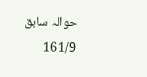حوالہ سابق 161/9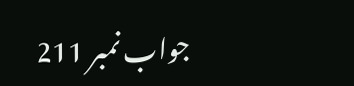جواب نمبر 211